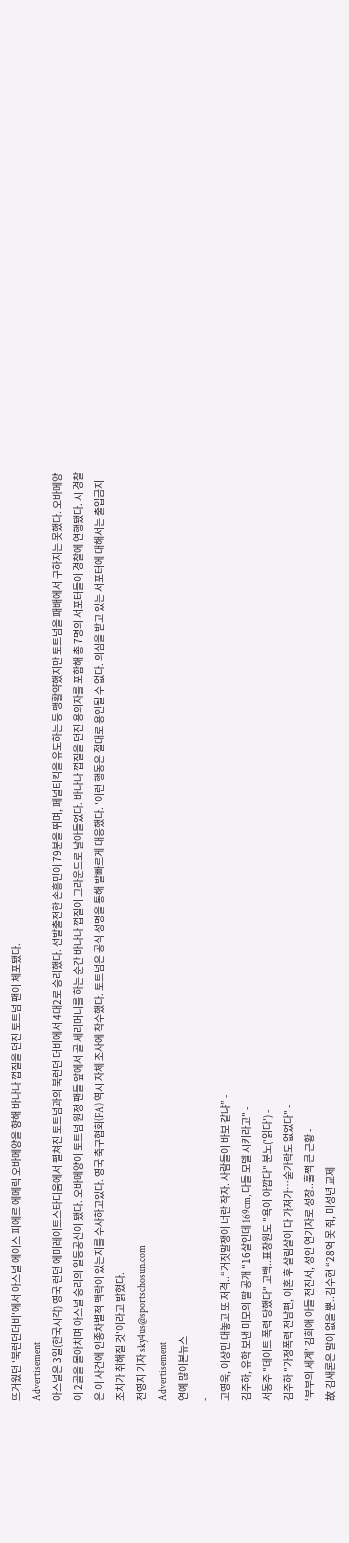뜨거웠던 '북런던더비'에서 아스널 에이스 피에르 에메릭 오바메양을 향해 바나나 껍질을 던진 토트넘 팬이 체포됐다.
Advertisement
아스널은 3일(한국시각) 영국 런던 에미레이트스타디움에서 펼쳐진 토트넘과의 북런던 더비에서 4대2로 승리했다. 선발출전한 손흥민이 79분을 뛰며, 페널티킥을 유도하는 등 맹활약했지만 토트넘을 패배에서 구하지는 못했다. 오바메양이 2골을 몰아치며 아스널 승리의 일등공신이 됐다. 오바메양이 토트넘 원정 팬들 앞에서 골 세리머니를 하는 순간 바나나 껍질이 그라운드로 날아들었다. 바나나 껍질을 던진 용의자를 포함해 총 7명의 서포터들이 경찰에 연행됐다. 시 경찰은 이 사건에 인종차별적 맥락이 있는지를 수사하고있다. 영국 축구협회(FA) 역시 자체 조사에 착수했다. 토트넘은 공식 성명을 통해 발빠르게 대응했다. '이런 행동은 절대로 용인될 수 없다. 의심을 받고 있는 서포터에 대해서는 출입금지 조치가 취해질 것'이라고 밝혔다.
전영지 기자 sky4us@sportschosun.com
Advertisement
연예 많이본뉴스
-
고영욱, 이상민 대놓고 또 저격..“거짓말쟁이 너란 작자. 사람들이 바보 같냐” -
김주하, 유학 보낸 미모의 딸 공개 "16살인데 169cm, 다들 모델 시키라고" -
서동주 "데이트 폭력 당했다" 고백..표창원도 "욕이 아깝다" 분노('읽다') -
김주하 "가정폭력 전남편, 이혼 후 살림살이 다 가져가…숟가락도 없었다" -
‘부부의 세계’ 김희애 아들 전진서, 성인 연기자로 성장..훌쩍 큰 근황 -
故 김새론은 말이 없을 뿐..김수현 “28억 못 줘, 미성년 교제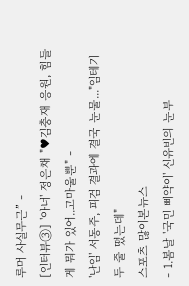루머 사실무근” -
[인터뷰③] '아너' 정은채 "♥김충재 응원, 힘들 게 뭐가 있어..고마울뿐" -
'난임' 서동주, 피검 결과에 결국 눈물..."임테기 두 줄 떴는데"
스포츠 많이본뉴스
- 1.봄날 '국민 삐약이' 신유빈의 눈부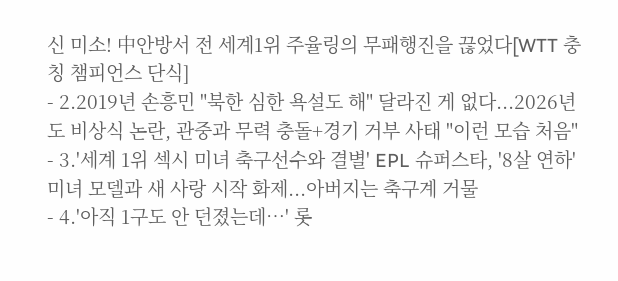신 미소! 中안방서 전 세계1위 주율링의 무패행진을 끊었다[WTT 충칭 챔피언스 단식]
- 2.2019년 손흥민 "북한 심한 욕설도 해" 달라진 게 없다...2026년도 비상식 논란, 관중과 무력 충돌+경기 거부 사태 "이런 모습 처음"
- 3.'세계 1위 섹시 미녀 축구선수와 결별' EPL 슈퍼스타, '8살 연하' 미녀 모델과 새 사랑 시작 화제...아버지는 축구계 거물
- 4.'아직 1구도 안 던졌는데…' 롯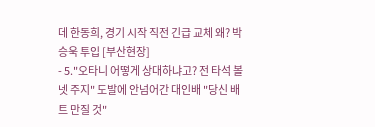데 한동희, 경기 시작 직전 긴급 교체 왜? 박승욱 투입 [부산현장]
- 5."오타니 어떻게 상대하냐고? 전 타석 볼넷 주지" 도발에 안넘어간 대인배 "당신 배트 만질 것"